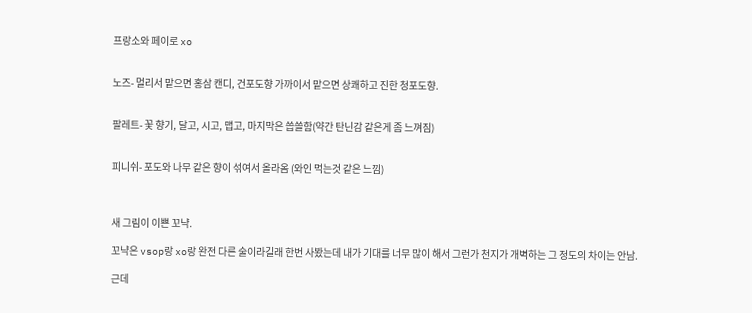프랑소와 페이로 xo


노즈- 멀리서 맡으면 홍삼 캔디, 건포도향 가까이서 맡으면 상쾌하고 진한 청포도향.


팔레트- 꽃 향기, 달고, 시고, 맵고, 마지막은 씁쓸함(약간 탄닌감 같은게 좀 느껴짐)


피니쉬- 포도와 나무 같은 향이 섞여서 올라옴 (와인 먹는것 같은 느낌)



새 그림이 이쁜 꼬냑.

꼬냑은 vsop랑 xo랑 완전 다른 술이라길래 한번 사봤는데 내가 기대를 너무 많이 해서 그런가 천지가 개벽하는 그 정도의 차이는 안남.

근데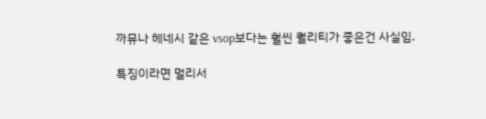까뮤나 헤네시 같은 vsop보다는 훨씬 퀄리티가 좋은건 사실임.

특징이라면 멀리서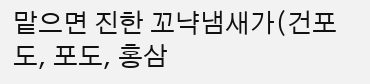맡으면 진한 꼬냑냄새가(건포도, 포도, 홍삼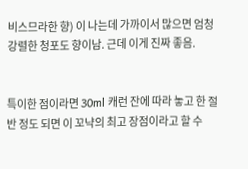비스므라한 향) 이 나는데 가까이서 많으면 엄청 강렬한 청포도 향이남. 근데 이게 진짜 좋음.


특이한 점이라면 30ml 캐런 잔에 따라 놓고 한 절반 정도 되면 이 꼬냑의 최고 장점이라고 할 수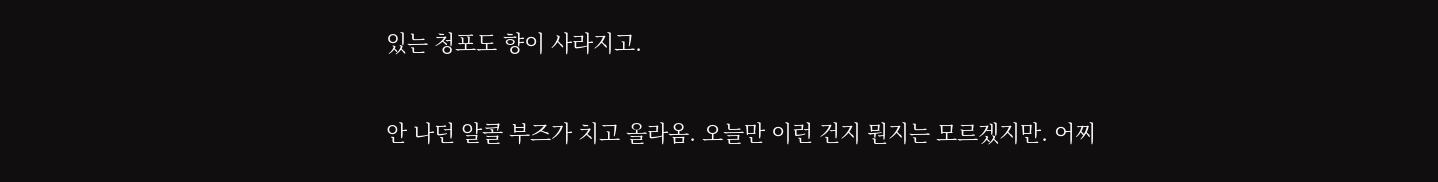있는 청포도 향이 사라지고.

안 나던 알콜 부즈가 치고 올라옴. 오늘만 이런 건지 뭔지는 모르겠지만. 어찌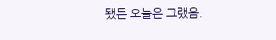됐든 오늘은 그랬음.